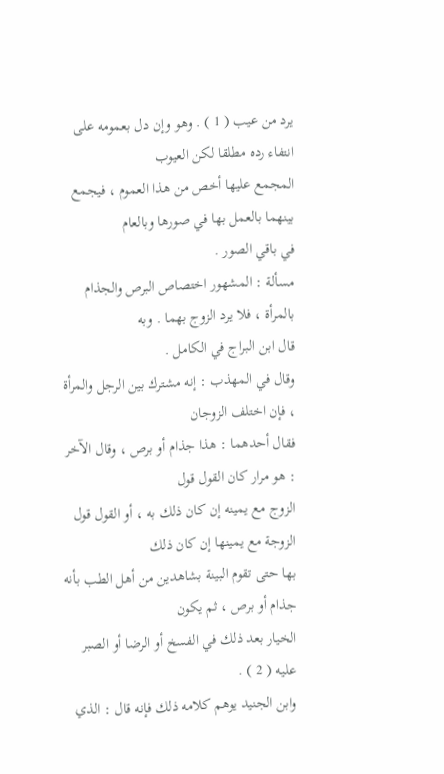يرد من عيب ( 1 ) . وهو وإن دل بعمومه على انتفاء رده مطلقا لكن العيوب
المجمع عليها أخص من هذا العموم ، فيجمع بينهما بالعمل بها في صورها وبالعام
في باقي الصور .
مسألة : المشهور اختصاص البرص والجذام بالمرأة ، فلا يرد الزوج بهما . وبه
قال ابن البراج في الكامل .
وقال في المهذب : إنه مشترك بين الرجل والمرأة ، فإن اختلف الزوجان
فقال أحدهما : هذا جذام أو برص ، وقال الآخر : هو مرار كان القول قول
الزوج مع يمينه إن كان ذلك به ، أو القول قول الزوجة مع يمينها إن كان ذلك
بها حتى تقوم البينة بشاهدين من أهل الطب بأنه جذام أو برص ، ثم يكون
الخيار بعد ذلك في الفسخ أو الرضا أو الصبر عليه ( 2 ) .
وابن الجنيد يوهم كلامه ذلك فإنه قال : الذي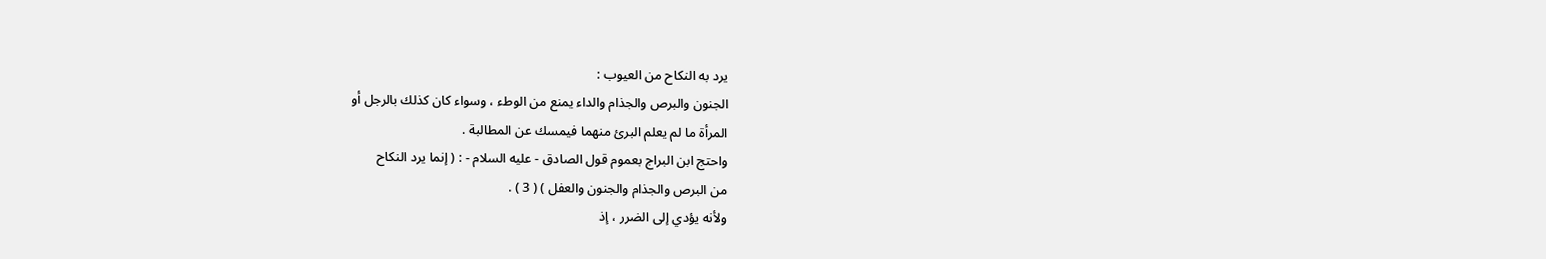يرد به النكاح من العيوب :
الجنون والبرص والجذام والداء يمنع من الوطء ، وسواء كان كذلك بالرجل أو
المرأة ما لم يعلم البرئ منهما فيمسك عن المطالبة .
واحتج ابن البراج بعموم قول الصادق - عليه السلام - : ( إنما يرد النكاح
من البرص والجذام والجنون والعفل ) ( 3 ) .
ولأنه يؤدي إلى الضرر ، إذ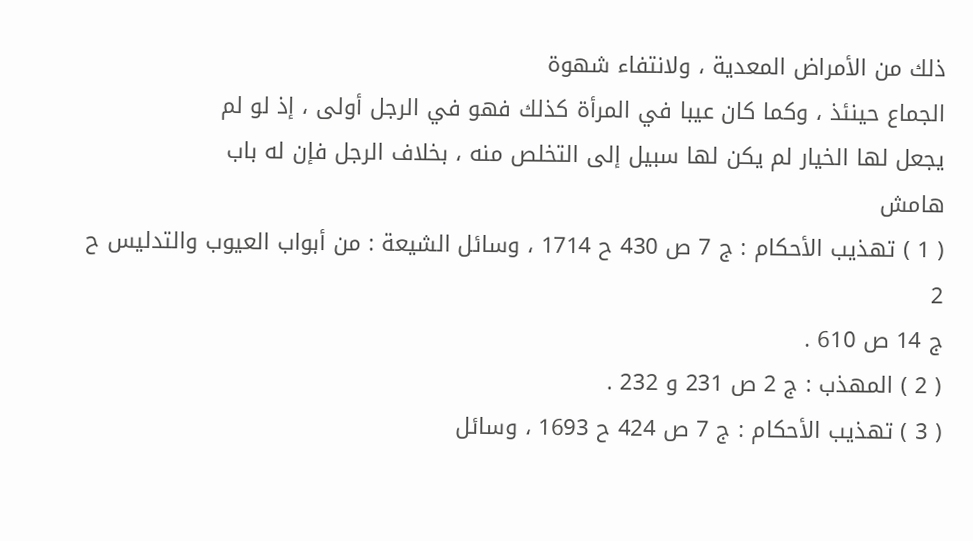ذلك من الأمراض المعدية ، ولانتفاء شهوة
الجماع حينئذ ، وكما كان عيبا في المرأة كذلك فهو في الرجل أولى ، إذ لو لم
يجعل لها الخيار لم يكن لها سبيل إلى التخلص منه ، بخلاف الرجل فإن له باب
هامش
( 1 ) تهذيب الأحكام : ج 7 ص 430 ح 1714 ، وسائل الشيعة : من أبواب العيوب والتدليس ح 2
ج 14 ص 610 .
( 2 ) المهذب : ج 2 ص 231 و 232 .
( 3 ) تهذيب الأحكام : ج 7 ص 424 ح 1693 ، وسائل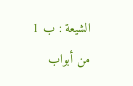الشيعة : ب 1 من أبواب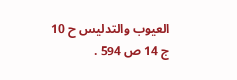العيوب والتدليس ح 10
ج 14 ص 594 .